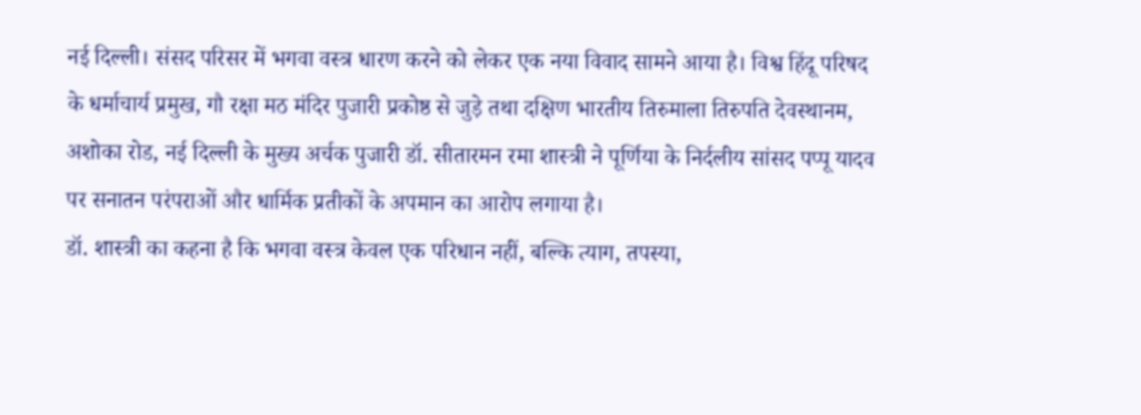नई दिल्ली। संसद परिसर में भगवा वस्त्र धारण करने को लेकर एक नया विवाद सामने आया है। विश्व हिंदू परिषद के धर्माचार्य प्रमुख, गौ रक्षा मठ मंदिर पुजारी प्रकोष्ठ से जुड़े तथा दक्षिण भारतीय तिरुमाला तिरुपति देवस्थानम, अशोका रोड, नई दिल्ली के मुख्य अर्चक पुजारी डॉ. सीतारमन रमा शास्त्री ने पूर्णिया के निर्दलीय सांसद पप्पू यादव पर सनातन परंपराओं और धार्मिक प्रतीकों के अपमान का आरोप लगाया है।
डॉ. शास्त्री का कहना है कि भगवा वस्त्र केवल एक परिधान नहीं, बल्कि त्याग, तपस्या,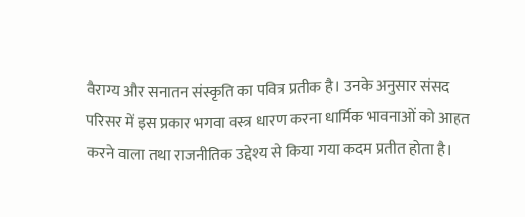वैराग्य और सनातन संस्कृति का पवित्र प्रतीक है। उनके अनुसार संसद परिसर में इस प्रकार भगवा वस्त्र धारण करना धार्मिक भावनाओं को आहत करने वाला तथा राजनीतिक उद्देश्य से किया गया कदम प्रतीत होता है।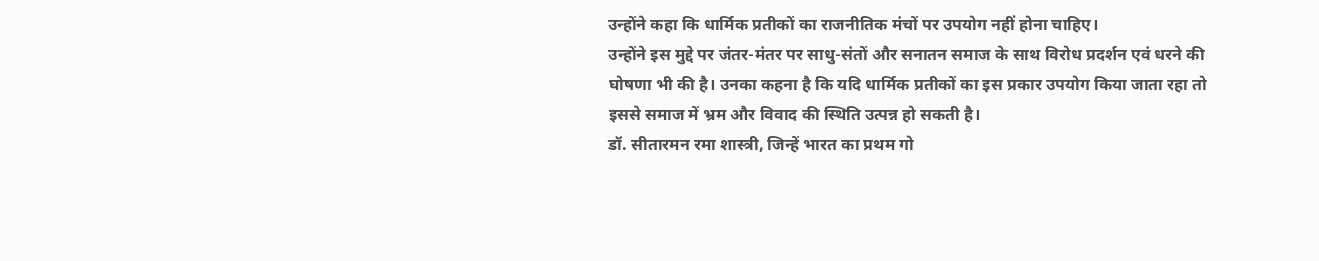उन्होंने कहा कि धार्मिक प्रतीकों का राजनीतिक मंचों पर उपयोग नहीं होना चाहिए।
उन्होंने इस मुद्दे पर जंतर-मंतर पर साधु-संतों और सनातन समाज के साथ विरोध प्रदर्शन एवं धरने की घोषणा भी की है। उनका कहना है कि यदि धार्मिक प्रतीकों का इस प्रकार उपयोग किया जाता रहा तो इससे समाज में भ्रम और विवाद की स्थिति उत्पन्न हो सकती है।
डॉ. सीतारमन रमा शास्त्री, जिन्हें भारत का प्रथम गो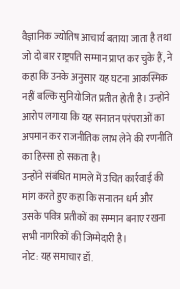वैज्ञानिक ज्योतिष आचार्य बताया जाता है तथा जो दो बार राष्ट्रपति सम्मान प्राप्त कर चुके हैं, ने कहा कि उनके अनुसार यह घटना आकस्मिक नहीं बल्कि सुनियोजित प्रतीत होती है। उन्होंने आरोप लगाया कि यह सनातन परंपराओं का अपमान कर राजनीतिक लाभ लेने की रणनीति का हिस्सा हो सकता है।
उन्होंने संबंधित मामले में उचित कार्रवाई की मांग करते हुए कहा कि सनातन धर्म और उसके पवित्र प्रतीकों का सम्मान बनाए रखना सभी नागरिकों की जिम्मेदारी है।
नोट: यह समाचार डॉ.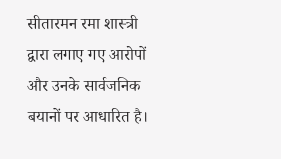सीतारमन रमा शास्त्री द्वारा लगाए गए आरोपों और उनके सार्वजनिक बयानों पर आधारित है।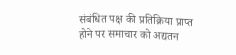संबंधित पक्ष की प्रतिक्रिया प्राप्त होने पर समाचार को अद्यतन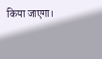किया जाएगा।